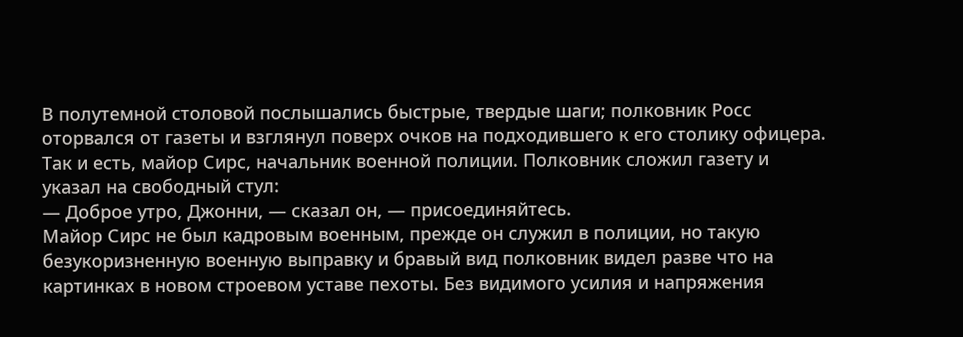В полутемной столовой послышались быстрые, твердые шаги; полковник Росс оторвался от газеты и взглянул поверх очков на подходившего к его столику офицера. Так и есть, майор Сирс, начальник военной полиции. Полковник сложил газету и указал на свободный стул:
— Доброе утро, Джонни, — сказал он, — присоединяйтесь.
Майор Сирс не был кадровым военным, прежде он служил в полиции, но такую безукоризненную военную выправку и бравый вид полковник видел разве что на картинках в новом строевом уставе пехоты. Без видимого усилия и напряжения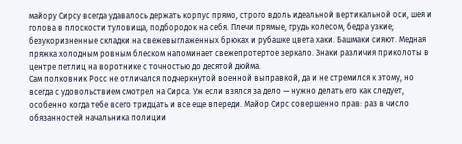майору Сирсу всегда удавалось держать корпус прямо, строго вдоль идеальной вертикальной оси, шея и голова в плоскости туловища, подбородок на себя. Плечи прямые, грудь колесом, бедра узкие; безукоризненные складки на свежевыглаженных брюках и рубашке цвета хаки. Башмаки сияют. Медная пряжка холодным ровным блеском напоминает свежепротертое зеркало. Знаки различия приколоты в центре петлиц на воротнике с точностью до десятой дюйма.
Сам полковник Росс не отличался подчеркнутой военной выправкой, да и не стремился к этому, но всегда с удовольствием смотрел на Сирса. Уж если взялся за дело — нужно делать его как следует, особенно когда тебе всего тридцать и все еще впереди. Майор Сирс совершенно прав: раз в число обязанностей начальника полиции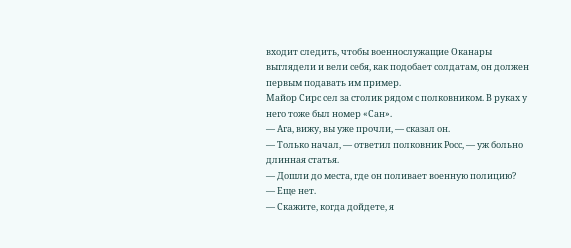входит следить, чтобы военнослужащие Оканары выглядели и вели себя, как подобает солдатам, он должен первым подавать им пример.
Майор Сирс сел за столик рядом с полковником. В руках у него тоже был номер «Сан».
— Ага, вижу, вы уже прочли, — сказал он.
— Только начал, — ответил полковник Росс, — уж больно длинная статья.
— Дошли до места, где он поливает военную полицию?
— Еще нет.
— Скажите, когда дойдете, я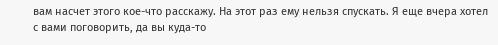вам насчет этого кое-что расскажу. На этот раз ему нельзя спускать. Я еще вчера хотел с вами поговорить, да вы куда-то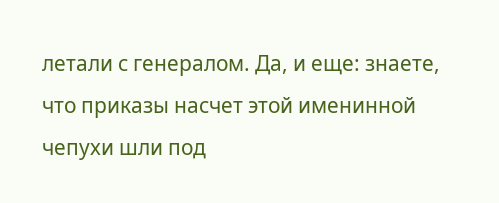летали с генералом. Да, и еще: знаете, что приказы насчет этой именинной чепухи шли под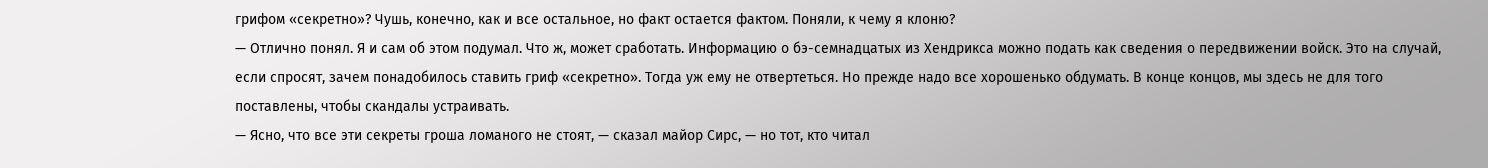грифом «секретно»? Чушь, конечно, как и все остальное, но факт остается фактом. Поняли, к чему я клоню?
— Отлично понял. Я и сам об этом подумал. Что ж, может сработать. Информацию о бэ-семнадцатых из Хендрикса можно подать как сведения о передвижении войск. Это на случай, если спросят, зачем понадобилось ставить гриф «секретно». Тогда уж ему не отвертеться. Но прежде надо все хорошенько обдумать. В конце концов, мы здесь не для того поставлены, чтобы скандалы устраивать.
— Ясно, что все эти секреты гроша ломаного не стоят, — сказал майор Сирс, — но тот, кто читал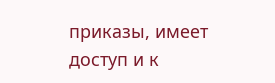приказы, имеет доступ и к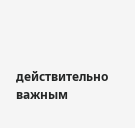действительно важным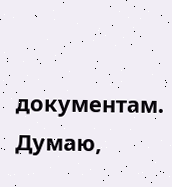документам. Думаю,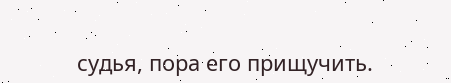судья, пора его прищучить.